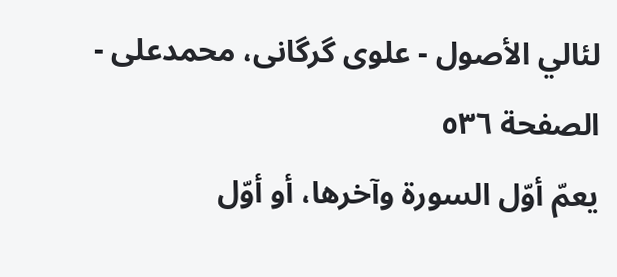لئالي الأصول - علوی گرگانی، محمدعلی - الصفحة ٥٣٦
يعمّ أوّل السورة وآخرها، أو أوّل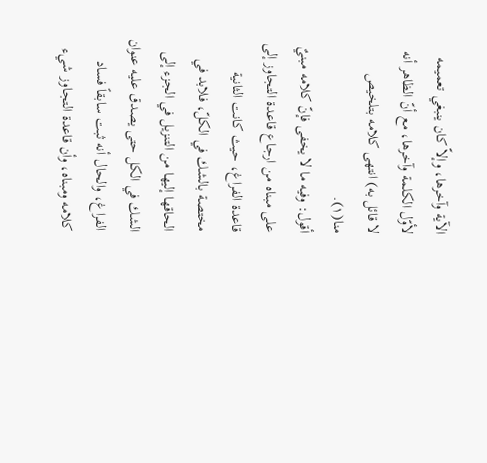الآية وآخرها، وإلاّ كان ينبغي تعميمه لأوّل الكلمة وآخرها، مع أنّ الظاهر أنه لا قائل به) انتهى كلامه بتلخيص منا(١).
أقول: وفيه ما لا يخفى فإنّ كلامه مبنيٌ على مبناه من ارجاع قاعدة التجاوز إلى قاعدة الفراغ، حيث كانت الثانية مختصة بالشك في الكلّ، فلابد في الحاقها إليها من التنزيل في الجزء إلى الشك في الكل حتى يصدق عليه عنوان الفراغ، والحال أنه ثبت سابقاً فساد كلامه ومبناه، وأن قاعدة التجاوز شيء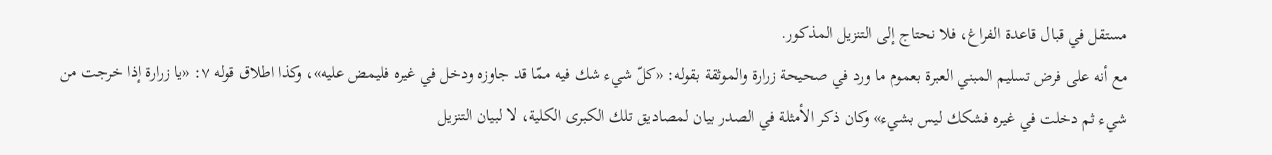مستقل في قبال قاعدة الفراغ، فلا نحتاج إلى التنزيل المذكور.
مع أنه على فرض تسليم المبني العبرة بعموم ما ورد في صحيحة زرارة والموثقة بقوله: «كلّ شيء شك فيه ممّا قد جاوزه ودخل في غيره فليمض عليه»، وكذا اطلاق قوله ٧: «يا زرارة إذا خرجت من شيء ثم دخلت في غيره فشكك ليس بشيء» وكان ذكر الأمثلة في الصدر بيان لمصاديق تلك الكبرى الكلية، لا لبيان التنزيل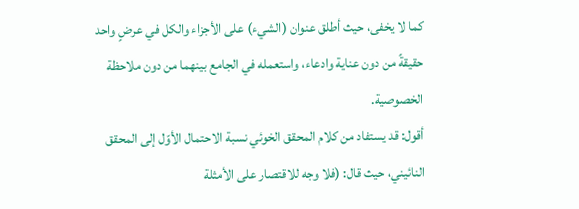كما لا يخفى، حيث أطلق عنوان (الشيء) على الأجزاء والكل في عرضٍ واحد حقيقةً من دون عناية وادعاء، واستعمله في الجامع بينهما من دون ملاحظة الخصوصية.
أقول: قد يستفاد من كلام المحقق الخوئي نسبة الاحتمال الأوّل إلى المحقق النائيني، حيث قال: (فلا وجه للاقتصار على الأمثلة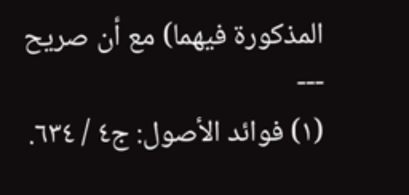المذكورة فيهما) مع أن صريح
---
(١) فوائد الأصول: ج٤ / ٦٣٤.